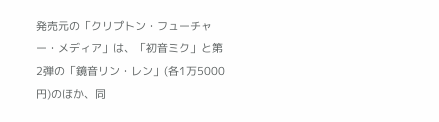発売元の「クリプトン・フューチャー・メディア」は、「初音ミク」と第2弾の「鏡音リン・レン」(各1万5000円)のほか、同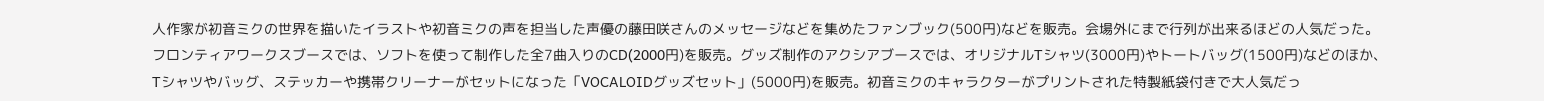人作家が初音ミクの世界を描いたイラストや初音ミクの声を担当した声優の藤田咲さんのメッセージなどを集めたファンブック(500円)などを販売。会場外にまで行列が出来るほどの人気だった。
フロンティアワークスブースでは、ソフトを使って制作した全7曲入りのCD(2000円)を販売。グッズ制作のアクシアブースでは、オリジナルTシャツ(3000円)やトートバッグ(1500円)などのほか、Tシャツやバッグ、ステッカーや携帯クリーナーがセットになった「VOCALOIDグッズセット」(5000円)を販売。初音ミクのキャラクターがプリントされた特製紙袋付きで大人気だっ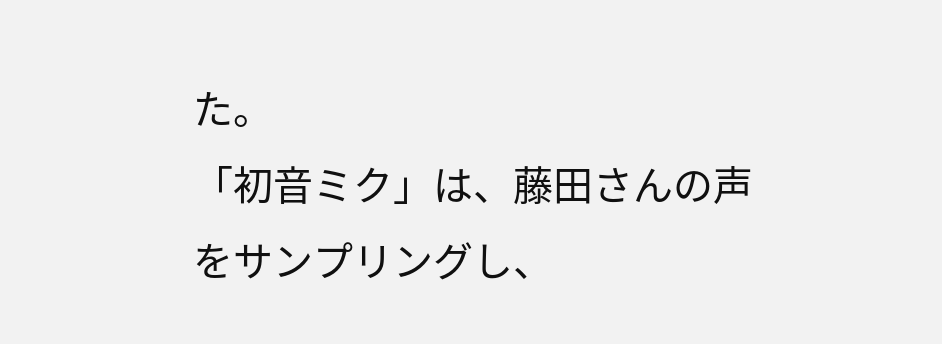た。
「初音ミク」は、藤田さんの声をサンプリングし、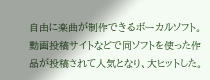自由に楽曲が制作できるボーカルソフト。動画投稿サイトなどで同ソフトを使った作品が投稿されて人気となり、大ヒットした。